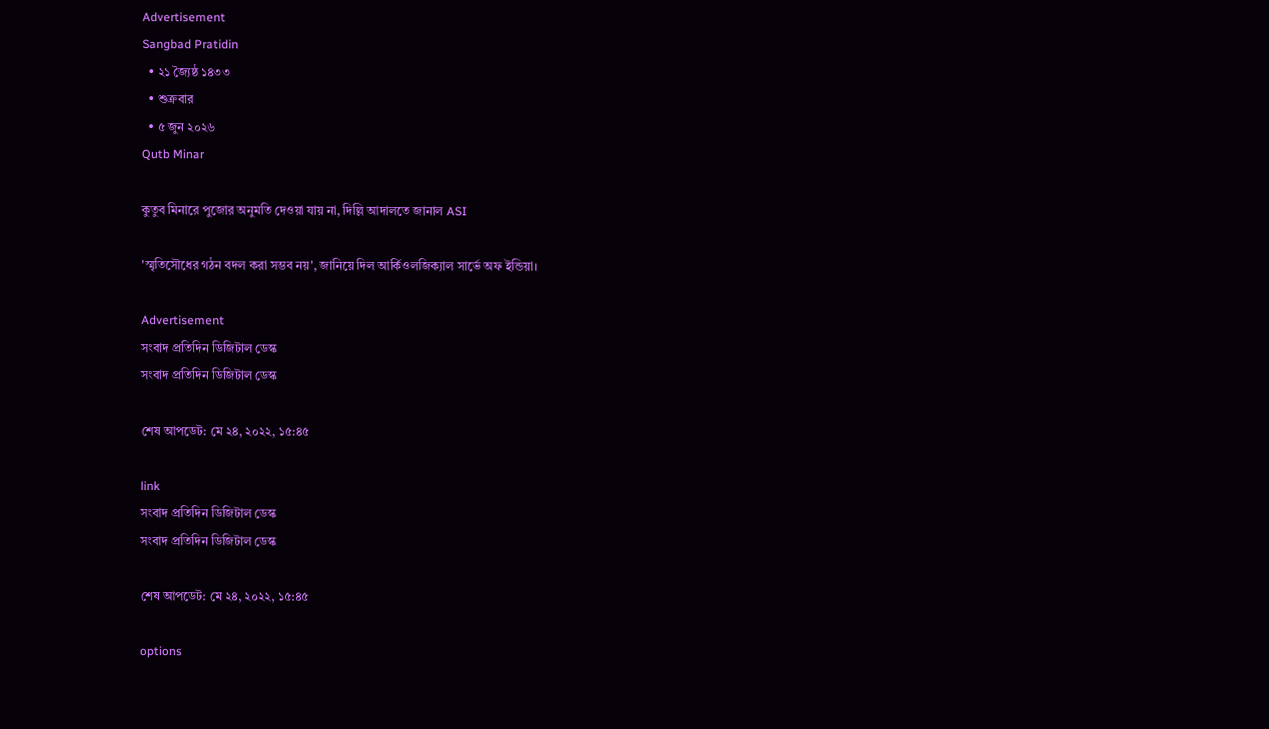Advertisement
Sangbad Pratidin
  • ২১ জ্যৈষ্ঠ ১৪৩৩
  • শুক্রবার
  • ৫ জুন ২০২৬
Qutb Minar

কুতুব মিনারে পুজোর অনুমতি দেওয়া যায় না, দিল্লি আদালতে জানাল ASI

'স্মৃতিসৌধের গঠন বদল করা সম্ভব নয়', জানিয়ে দিল আর্কিওলজিক্যাল সার্ভে অফ ইন্ডিয়া।

Advertisement
সংবাদ প্রতিদিন ডিজিটাল ডেস্ক
সংবাদ প্রতিদিন ডিজিটাল ডেস্ক

শেষ আপডেট: মে ২৪, ২০২২, ১৫:৪৫

link
সংবাদ প্রতিদিন ডিজিটাল ডেস্ক
সংবাদ প্রতিদিন ডিজিটাল ডেস্ক

শেষ আপডেট: মে ২৪, ২০২২, ১৫:৪৫

options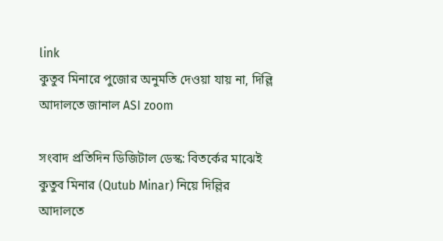link
কুতুব মিনারে পুজোর অনুমতি দেওয়া যায় না, দিল্লি আদালতে জানাল ASI zoom

সংবাদ প্রতিদিন ডিজিটাল ডেস্ক: বিতর্কের মাঝেই কুতুব মিনার (Qutub Minar) নিয়ে দিল্লির আদালতে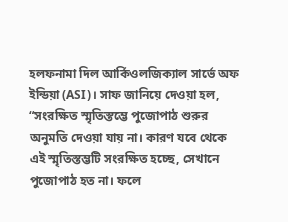হলফনামা দিল আর্কিওলজিক্যাল সার্ভে অফ ইন্ডিয়া (ASI)। সাফ জানিয়ে দেওয়া হল, “সংরক্ষিত স্মৃতিস্তম্ভে পুজোপাঠ শুরুর অনুমতি দেওয়া যায় না। কারণ যবে থেকে এই স্মৃতিস্তম্ভটি সংরক্ষিত হচ্ছে, সেখানে পুজোপাঠ হত না। ফলে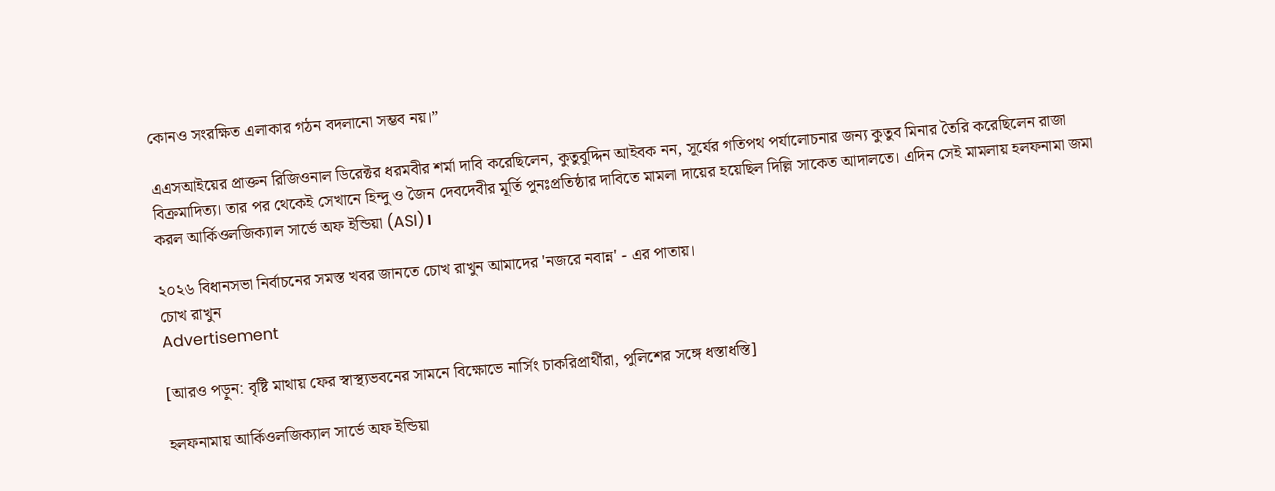কোনও সংরক্ষিত এলাকার গঠন বদলানো সম্ভব নয়।”

এএসআইয়ের প্রাক্তন রিজিওনাল ডিরেক্টর ধরমবীর শর্মা দাবি করেছিলেন, কুতুবুদ্দিন আইবক নন, সূর্যের গতিপথ পর্যালোচনার জন্য কুতুব মিনার তৈরি করেছিলেন রাজা বিক্রমাদিত্য। তার পর থেকেই সেখানে হিন্দু ও জৈন দেবদেবীর মূর্তি পুনঃপ্রতিষ্ঠার দাবিতে মামলা দায়ের হয়েছিল দিল্লি সাকেত আদালতে। এদিন সেই মামলায় হলফনামা জমা করল আর্কিওলজিক্যাল সার্ভে অফ ইন্ডিয়া (ASI)।

২০২৬ বিধানসভা নির্বাচনের সমস্ত খবর জানতে চোখ রাখুন আমাদের 'নজরে নবান্ন' - এর পাতায়।
চোখ রাখুন
Advertisement

[আরও পড়ুন: বৃষ্টি মাথায় ফের স্বাস্থ্যভবনের সামনে বিক্ষোভে নার্সিং চাকরিপ্রার্থীরা, পুলিশের সঙ্গে ধস্তাধস্তি]

হলফনামায় আর্কিওলজিক্যাল সার্ভে অফ ইন্ডিয়া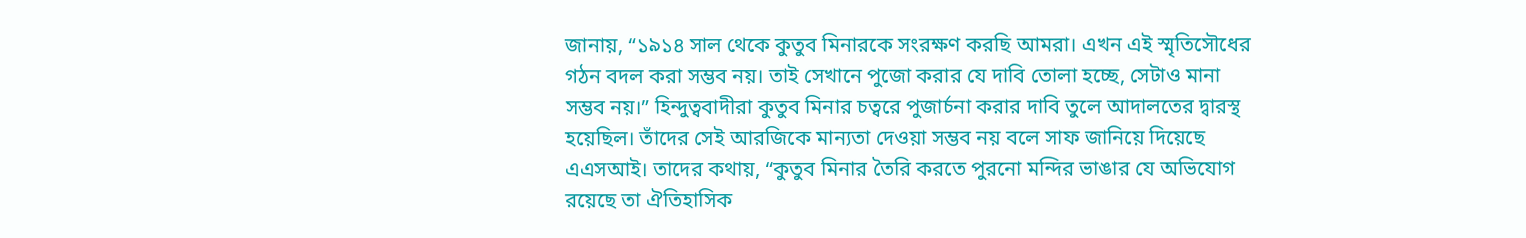জানায়, “১৯১৪ সাল থেকে কুতুব মিনারকে সংরক্ষণ করছি আমরা। এখন এই স্মৃতিসৌধের গঠন বদল করা সম্ভব নয়। তাই সেখানে পুজো করার যে দাবি তোলা হচ্ছে, সেটাও মানা সম্ভব নয়।” হিন্দুত্ববাদীরা কুতুব মিনার চত্বরে পুজার্চনা করার দাবি তুলে আদালতের দ্বারস্থ হয়েছিল। তাঁদের সেই আরজিকে মান্যতা দেওয়া সম্ভব নয় বলে সাফ জানিয়ে দিয়েছে এএসআই। তাদের কথায়, “কুতুব মিনার তৈরি করতে পুরনো মন্দির ভাঙার যে অভিযোগ রয়েছে তা ঐতিহাসিক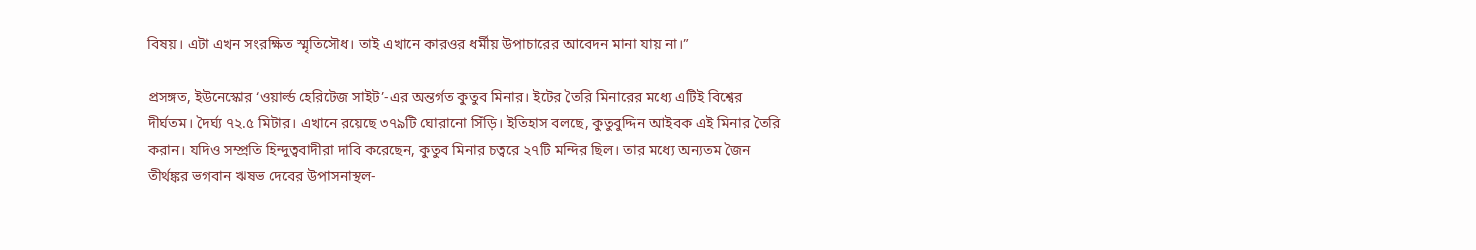বিষয়। এটা এখন সংরক্ষিত স্মৃতিসৌধ। তাই এখানে কারওর ধর্মীয় উপাচারের আবেদন মানা যায় না।”

প্রসঙ্গত, ইউনেস্কোর ‘ওয়ার্ল্ড হেরিটেজ সাইট’-এর অন্তর্গত কুতুব মিনার। ইটের তৈরি মিনারের মধ্যে এটিই বিশ্বের দীর্ঘতম। দৈর্ঘ্য ৭২.৫ মিটার। এখানে রয়েছে ৩৭৯টি ঘোরানো সিঁড়ি। ইতিহাস বলছে, কুতুবুদ্দিন আইবক এই মিনার তৈরি করান। যদিও সম্প্রতি হিন্দুত্ববাদীরা দাবি করেছেন, কুতুব মিনার চত্বরে ২৭টি মন্দির ছিল। তার মধ্যে অন্যতম জৈন তীর্থঙ্কর ভগবান ঋষভ দেবের উপাসনাস্থল-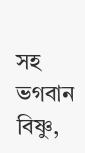সহ ভগবান বিষ্ণু,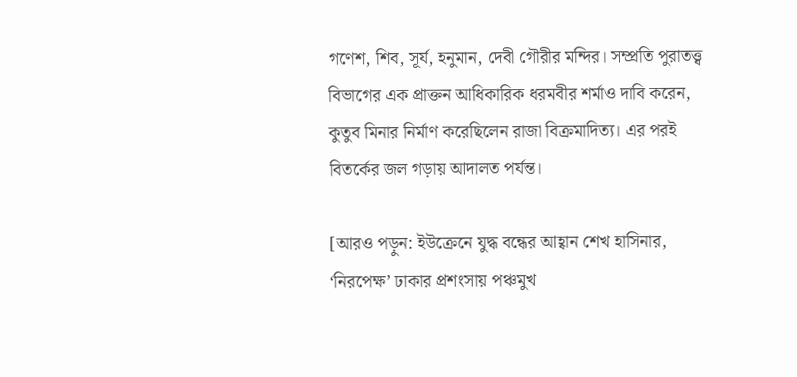গণেশ, শিব, সূর্য, হনুমান, দেবী গৌরীর মন্দির। সম্প্রতি পুরাতত্ত্ব বিভাগের এক প্রাক্তন আধিকারিক ধরমবীর শর্মাও দাবি করেন, কুতুব মিনার নির্মাণ করেছিলেন রাজা বিক্রমাদিত্য। এর পরই বিতর্কের জল গড়ায় আদালত পর্যন্ত।

[আরও পড়ুন: ইউক্রেনে যুদ্ধ বন্ধের আহ্বান শেখ হাসিনার, ‘নিরপেক্ষ’ ঢাকার প্রশংসায় পঞ্চমুখ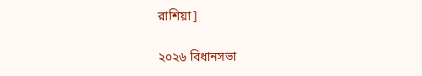রাশিয়া]

২০২৬ বিধানসভা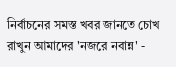নির্বাচনের সমস্ত খবর জানতে চোখ রাখুন আমাদের 'নজরে নবান্ন' -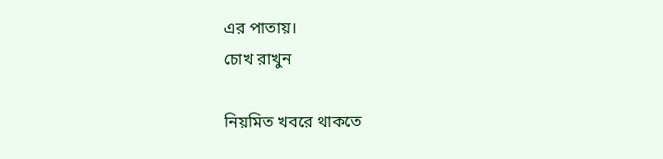এর পাতায়।
চোখ রাখুন

নিয়মিত খবরে থাকতে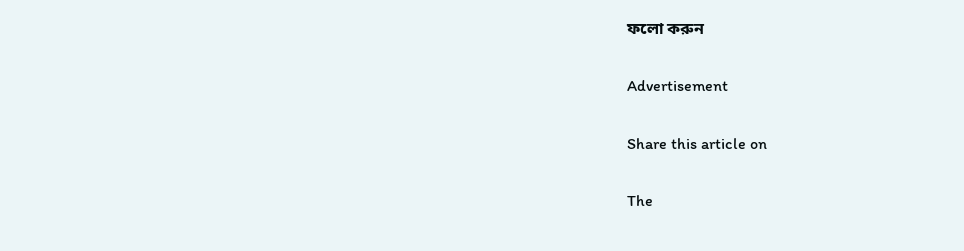ফলো করুন

Advertisement

Share this article on

The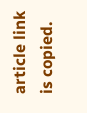article link is copied.